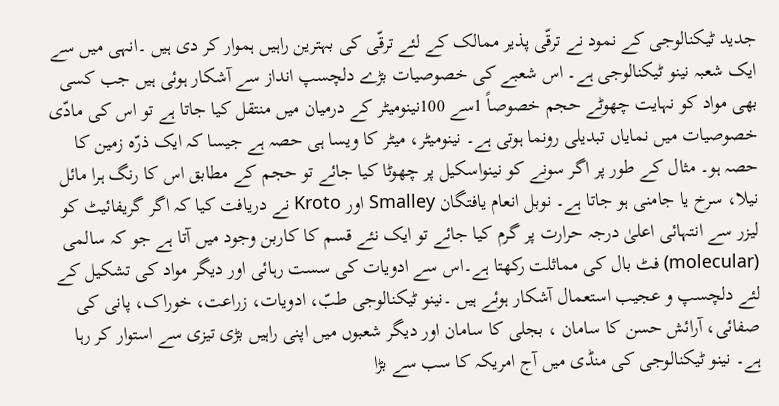جدید ٹیکنالوجی کے نمود نے ترقّی پذیر ممالک کے لئے ترقّی کی بہترین راہیں ہموار کر دی ہیں ۔انہی میں سے ایک شعبہ نینو ٹیکنالوجی ہے۔ اس شعبے کی خصوصیات بڑے دلچسپ انداز سے آشکار ہوئی ہیں جب کسی بھی مواد کو نہایت چھوٹے حجم خصوصاً 1سے 100نینومیٹر کے درمیان میں منتقل کیا جاتا ہے تو اس کی مادّی خصوصیات میں نمایاں تبدیلی رونما ہوتی ہے۔ نینومیٹر، میٹر کا ویسا ہی حصہ ہے جیسا کہ ایک ذرّہ زمین کا حصہ ہو۔ مثال کے طور پر اگر سونے کو نینواسکیل پر چھوٹا کیا جائے تو حجم کے مطابق اس کا رنگ ہرا مائل نیلا، سرخ یا جامنی ہو جاتا ہے۔ نوبل انعام یافتگان Smalley اور Kroto نے دریافت کیا کہ اگر گریفائیٹ کو لیزر سے انتہائی اعلیٰ درجہ حرارت پر گرم کیا جائے تو ایک نئے قسم کا کاربن وجود میں آتا ہے جو کہ سالمی (molecular) فٹ بال کی مماثلت رکھتا ہے۔اس سے ادویات کی سست رہائی اور دیگر مواد کی تشکیل کے لئے دلچسپ و عجیب استعمال آشکار ہوئے ہیں ۔نینو ٹیکنالوجی طبّ، ادویات، زراعت، خوراک، پانی کی صفائی، آرائش حسن کا سامان ، بجلی کا سامان اور دیگر شعبوں میں اپنی راہیں بڑی تیزی سے استوار کر رہا ہے۔ نینو ٹیکنالوجی کی منڈی میں آج امریکہ کا سب سے بڑا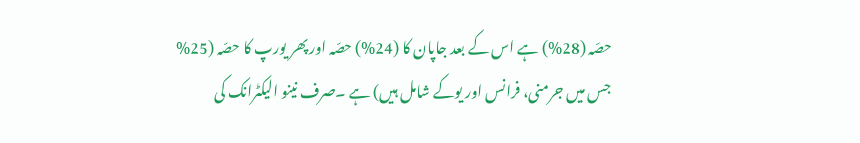حصّہ (28%) ہے اس کے بعد جاپان کا (24%) حصّہ اور پھر یورپ کا حصّہ (25% جس میں جرمنی، فرانس اور یوکے شامل ہیں) ہے ۔صرف نینو الیکٹرانک کی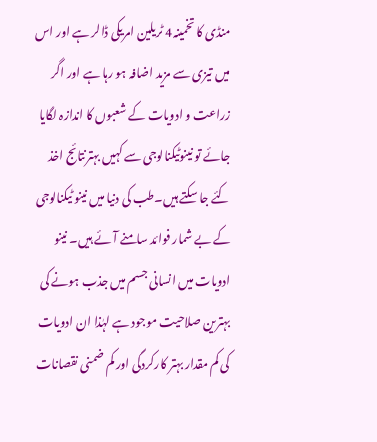منڈی کا تخمینہ4 ٹریلین امریکی ڈالر ہے اور اس میں تیزی سے مزید اضافہ ہو رہا ہے اور اگر زراعت و ادویات کے شعبوں کا اندازہ لگایا جائے تو نینوٹیکنالوجی سے کہیں بہترنتائج اخذ کئے جا سکتے ہیں۔طب کی دنیا میں نینو ٹیکنالوجی کے بے شمار فوائد سامنے آئے ہیں۔ نینو ادویات میں انسانی جسم میں جذب ہونے کی بہترین صلاحیت موجود ہے لہٰذا ان ادویات کی کم مقدار بہتر کارکردگی اور کم ضمنی نقصانات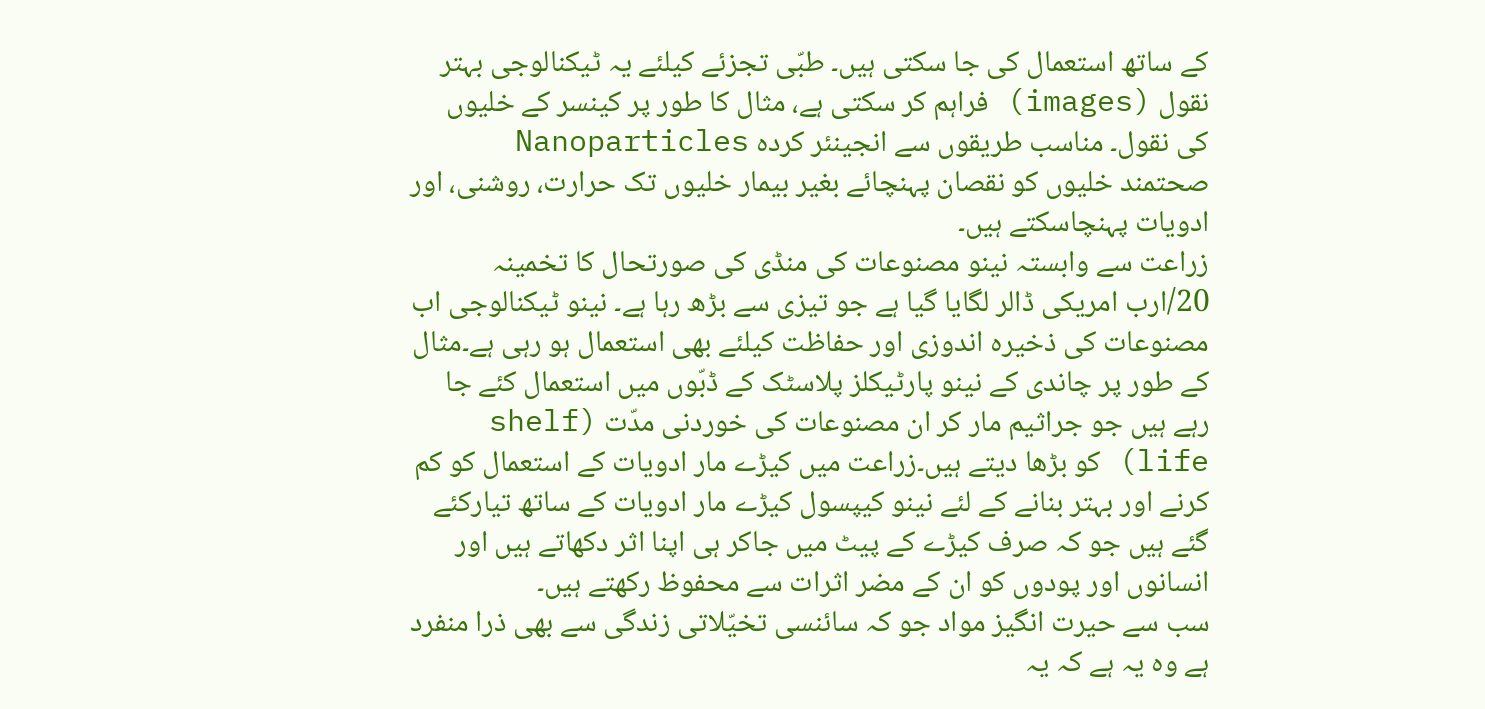کے ساتھ استعمال کی جا سکتی ہیں۔ طبّی تجزئے کیلئے یہ ٹیکنالوجی بہتر نقول (images) فراہم کر سکتی ہے، مثال کا طور پر کینسر کے خلیوں کی نقول۔ مناسب طریقوں سے انجینئر کردہ Nanoparticles صحتمند خلیوں کو نقصان پہنچائے بغیر بیمار خلیوں تک حرارت، روشنی، اور ادویات پہنچاسکتے ہیں۔
زراعت سے وابستہ نینو مصنوعات کی منڈی کی صورتحال کا تخمینہ 20/ارب امریکی ڈالر لگایا گیا ہے جو تیزی سے بڑھ رہا ہے۔ نینو ٹیکنالوجی اب مصنوعات کی ذخیرہ اندوزی اور حفاظت کیلئے بھی استعمال ہو رہی ہے۔مثال کے طور پر چاندی کے نینو پارٹیکلز پلاسٹک کے ڈبّوں میں استعمال کئے جا رہے ہیں جو جراثیم مار کر ان مصنوعات کی خوردنی مدّت (shelf life) کو بڑھا دیتے ہیں۔زراعت میں کیڑے مار ادویات کے استعمال کو کم کرنے اور بہتر بنانے کے لئے نینو کیپسول کیڑے مار ادویات کے ساتھ تیارکئے گئے ہیں جو کہ صرف کیڑے کے پیٹ میں جاکر ہی اپنا اثر دکھاتے ہیں اور انسانوں اور پودوں کو ان کے مضر اثرات سے محفوظ رکھتے ہیں۔
سب سے حیرت انگیز مواد جو کہ سائنسی تخیّلاتی زندگی سے بھی ذرا منفرد ہے وہ یہ ہے کہ یہ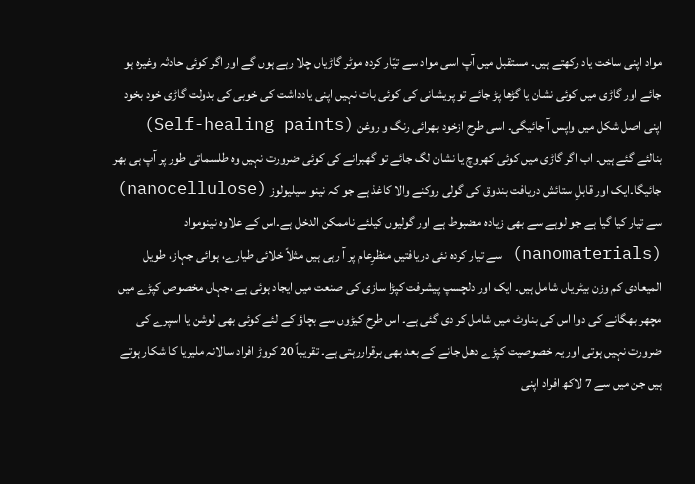مواد اپنی ساخت یاد رکھتے ہیں۔ مستقبل میں آپ اسی مواد سے تیّار کردہ موٹر گاڑیاں چلا رہے ہوں گے اور اگر کوئی حادثہ وغیرہ ہو جائے اور گاڑی میں کوئی نشان یا گڑھا پڑ جائے تو پریشانی کی کوئی بات نہیں اپنی یادداشت کی خوبی کی بدولت گاڑی خود بخود اپنی اصل شکل میں واپس آ جائیگی۔ اسی طرح ازخود بھرائی رنگ و روغن (Self-healing paints) بنالئے گئے ہیں۔ اب اگر گاڑی میں کوئی کھروچ یا نشان لگ جائے تو گھبرانے کی کوئی ضرورت نہیں وہ طلسماتی طور پر آپ ہی بھر جائیگا۔ایک اور قابلِ ستائش دریافت بندوق کی گولی روکنے والا کاغذ ہے جو کہ نینو سیلیولوز (nanocellulose) سے تیار کیا گیا ہے جو لوہے سے بھی زیادہ مضبوط ہے اور گولیوں کیلئے ناممکن الدخل ہے۔اس کے علاوہ نینومواد (nanomaterials) سے تیار کردہ نئی دریافتیں منظرِعام پر آ رہی ہیں مثلاً خلائی طیارے، ہوائی جہاز، طویل المیعادی کم وزن بیٹریاں شامل ہیں۔ ایک اور دلچسپ پیشرفت کپڑا سازی کی صنعت میں ایجاد ہوئی ہے ،جہاں مخصوص کپڑے میں مچھر بھگانے کی دوا اس کی بناوٹ میں شامل کر دی گئی ہے۔ اس طرح کیڑوں سے بچاؤ کے لئے کوئی بھی لوشن یا اسپرے کی ضرورت نہیں ہوتی اور یہ خصوصیت کپڑے دھل جانے کے بعد بھی برقراررہتی ہے۔ تقریباً 20 کروڑ افراد سالانہ ملیریا کا شکار ہوتے ہیں جن میں سے 7 لاکھ افراد اپنی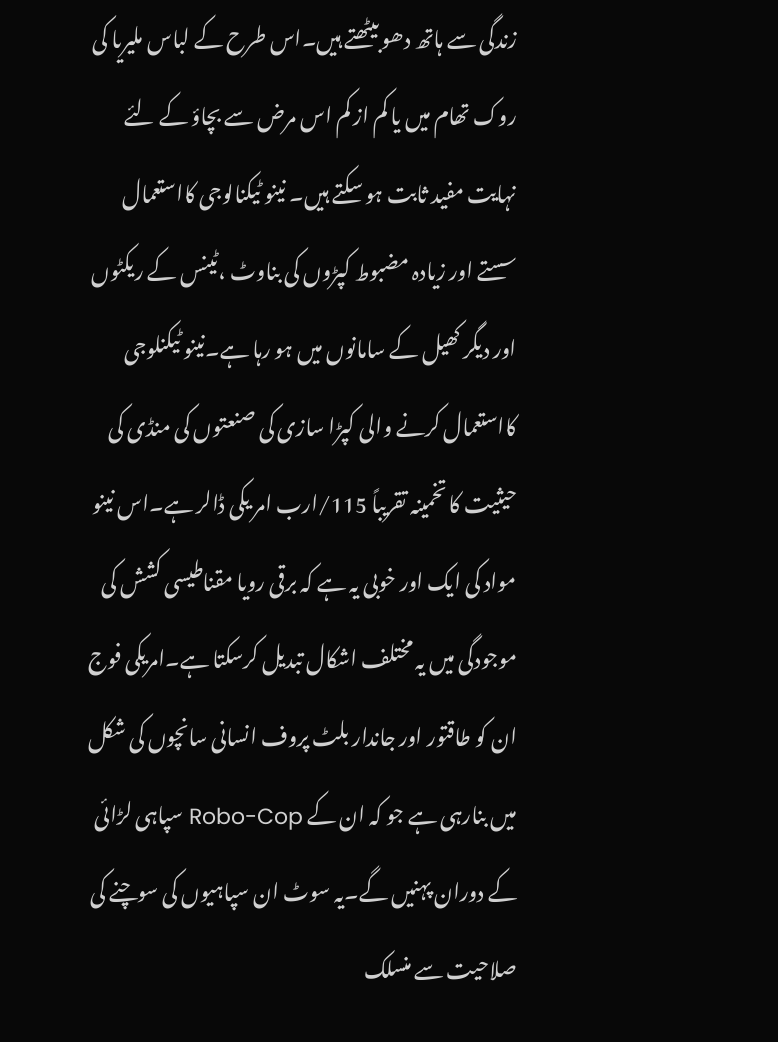زندگی سے ہاتھ دھو بیٹھتے ہیں۔اس طرح کے لباس ملیریا کی روک تھام میں یا کم از کم اس مرض سے بچاؤ کے لئے نہایت مفید ثابت ہو سکتے ہیں۔ نینو ٹیکنالوجی کااستعمال سستے اور زیادہ مضبوط کپڑوں کی بناوٹ ،ٹینس کے ریکٹوں اور دیگر کھیل کے سامانوں میں ہو رہا ہے۔نینو ٹیکنلوجی کااستعمال کرنے والی کپڑا سازی کی صنعتوں کی منڈی کی حیثیت کا تخمینہ تقریباً 115/ارب امر یکی ڈالر ہے۔اس نینو مواد کی ایک اور خوبی یہ ہے کہ برقی رویا مقناطیسی کشش کی موجودگی میں یہ مختلف اشکال تبدیل کرسکتا ہے۔امریکی فوج ان کو طاقتور اور جاندار بلٹ پروف انسانی سانچوں کی شکل میں بنارہی ہے جو کہ ان کے Robo-Cop سپاہی لڑائی کے دوران پہنیں گے۔یہ سوٹ ان سپاہیوں کی سوچنے کی صلاحیت سے منسلک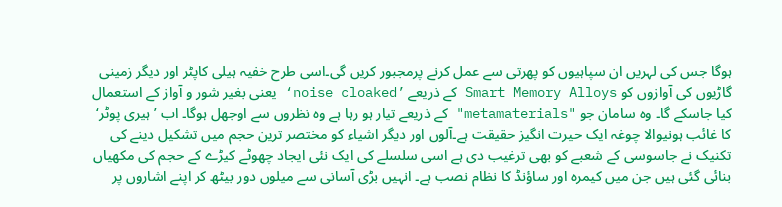ہوگا جس کی لہریں ان سپاہیوں کو پھرتی سے عمل کرنے پرمجبور کریں گی۔اسی طرح خفیہ ہیلی کاپٹر اور دیگر زمینی گاڑیوں کی آوازوں کو Smart Memory Alloys کے ذریعے ’noise cloaked‘ یعنی بغیر شور و آواز کے استعمال کیا جاسکے گا۔ وہ سامان جو "metamaterials" کے ذریعے تیار ہو رہا ہے وہ نظروں سے اوجھل ہوگا۔ اب ’ہیری پوٹر‘ کا غائب ہونیوالا چوغہ ایک حیرت انگیز حقیقت ہے۔آلوں اور دیگر اشیاء کو مختصر ترین حجم میں تشکیل دینے کی تکنیک نے جاسوسی کے شعبے کو بھی ترغیب دی ہے اسی سلسلے کی ایک نئی ایجاد چھوٹے کیڑے کے حجم کی مکھیاں بنائی گئی ہیں جن میں کیمرہ اور ساؤنڈ کا نظام نصب ہے۔ انہیں بڑی آسانی سے میلوں دور بیٹھ کر اپنے اشاروں پر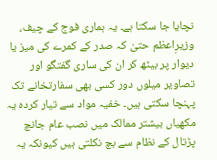نچایا جا سکتا ہے۔ یہ ہماری فوج کے چیف، وزیرِاعظم حتیٰ کہ صدر کے کمرے کی میز یا دیوار پر بیٹھ کر ان کی ساری گفتگو اور تصاویر میلوں دور کسی بھی سفارتخانے تک پہنچا سکتی ہیں۔ خفیہ مواد سے تیار کردہ یہ مکھیاں بیشتر ممالک میں نصب عام جانچ پڑتال کے نظام سے بچ نکلتی ہیں کیونکہ یہ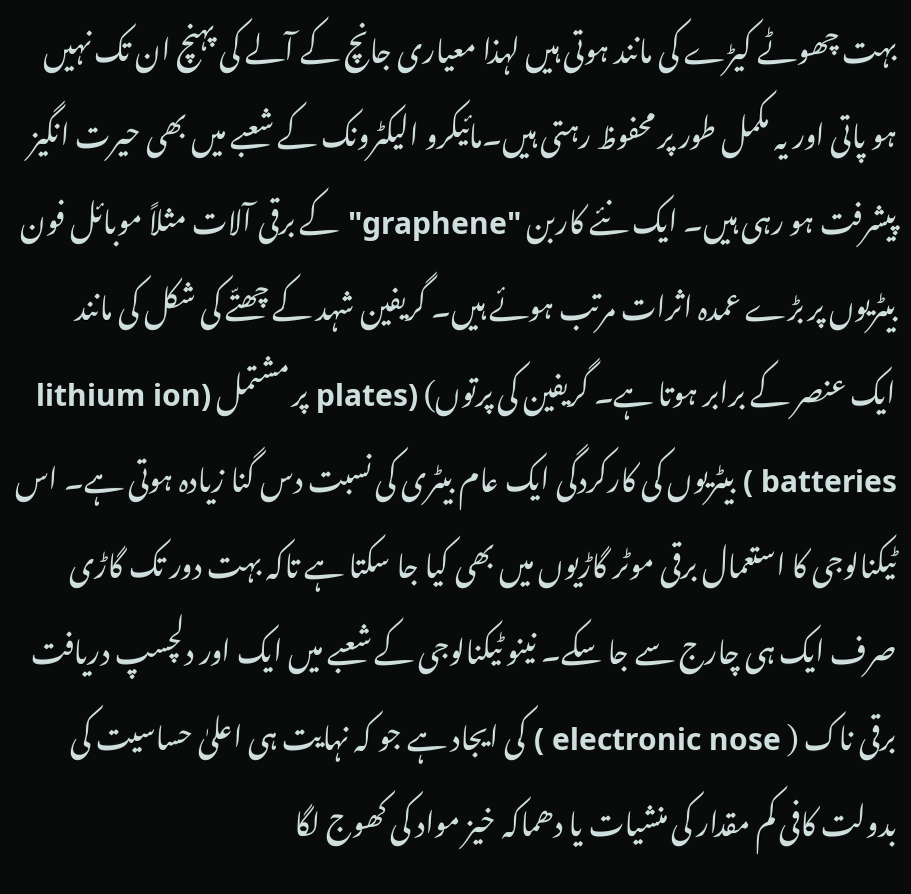بہت چھوٹے کیڑے کی مانند ہوتی ہیں لہذا معیاری جانچ کے آلے کی پہنچ ان تک نہیں ہو پاتی اور یہ مکمل طور پر محفوظ رہتی ہیں۔مائیکرو الیکٹرونک کے شعبے میں بھی حیرت انگیز پیشرفت ہو رہی ہیں۔ ایک نئے کاربن "graphene" کے برقی آلات مثلاً موبائل فون بیٹریوں پر بڑے عمدہ اثرات مرتب ہوئے ہیں۔ گریفین شہد کے چھتّے کی شکل کی مانند ایک عنصر کے برابر ہوتا ہے۔ گریفین کی پرتوں) (plates پر مشتمل (lithium ion batteries ) بیٹریوں کی کارکردگی ایک عام بیٹری کی نسبت دس گنا زیادہ ہوتی ہے۔ اس ٹیکنالوجی کا استعمال برقی موٹر گاڑیوں میں بھی کیا جا سکتا ہے تاکہ بہت دور تک گاڑی صرف ایک ہی چارج سے جا سکے۔ نینو ٹیکنالوجی کے شعبے میں ایک اور دلچسپ دریافت برقی ناک ( electronic nose ) کی ایجاد ہے جو کہ نہایت ہی اعلیٰ حساسیت کی بدولت کافی کم مقدار کی منشیات یا دھماکہ خیز مواد کی کھوج لگا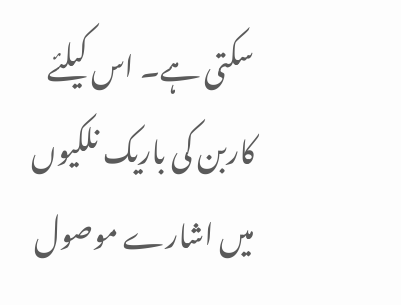سکتی ہے۔ اس کیلئے کاربن کی باریک نلکیوں میں اشارے موصول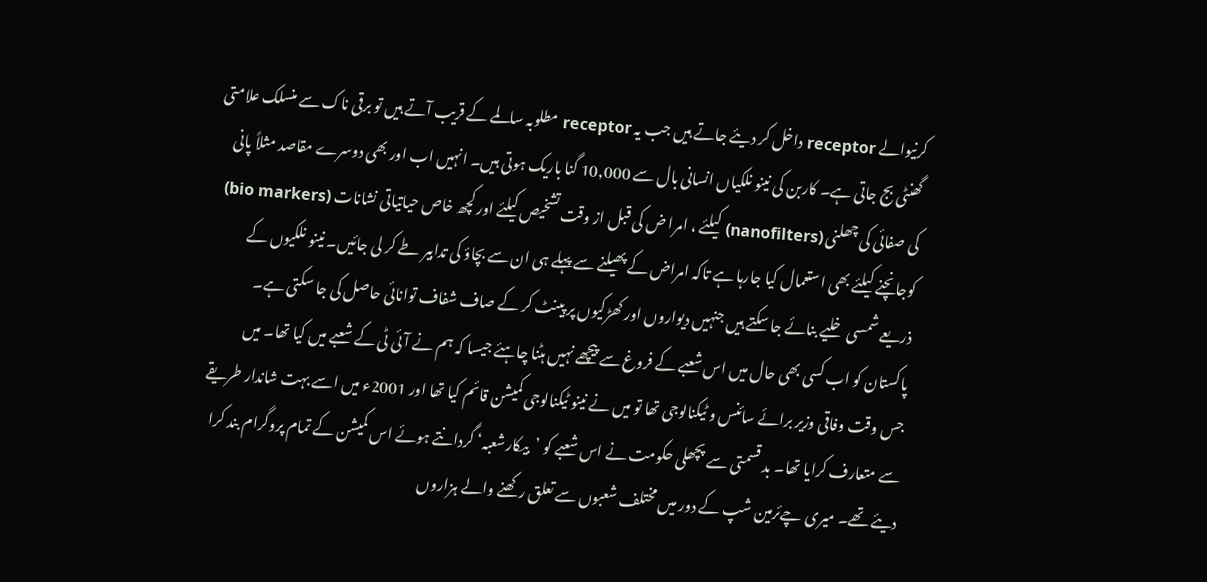کرنیوالے receptor داخل کر دیئے جاتے ہیں جب یہ receptor مطلوبہ سالمے کے قریب آتے ہیں تو برقی ناک سے منسلک علامتی گھنٹی بج جاتی ہے۔ کاربن کی نینو نلکیاں انسانی بال سے 10,000 گنا باریک ہوتی ہیں۔ انہیں اب اور بھی دوسرے مقاصد مثلاً پانی کی صفائی کی چھلنی (nanofilters) کیلئے ، امرا ض کی قبل از وقت تشخیص کیلئے اور کچھ خاص حیاتیاتی نشانات (bio markers) کوجانچنے کیلئے بھی استعمال کیا جارہا ہے تاکہ امراض کے پھیلنے سے پہلے ہی ان سے بچاؤ کی تدابیر طے کر لی جائیں۔ نینو نلکیوں کے ذریعے شمسی خلیے بنائے جا سکتے ہیں جنہیں دیواروں اور کھڑکیوں پر پینٹ کر کے صاف شفاف توانائی حاصل کی جا سکتی ہے۔
پاکستان کو اب کسی بھی حال میں اس شعبے کے فروغ سے پیچھے نہیں ہٹنا چاہئے جیسا کہ ہم نے آئی ٹی کے شعبے میں کیا تھا۔ میں جس وقت وفاقی وزیر برائے سائنس و ٹیکنالوجی تھا تو میں نے نینو ٹیکنالوجی کمیشن قائم کیا تھا اور 2001ء میں اسے بہت شاندار طریقے سے متعارف کرایا تھا۔ بد قسمتی سے پچھلی حکومت نے اس شعبے کو ’بیکارشعبہ‘ گردانتے ہوئے اس کمیشن کے تمام پروگرام بند کرا دیئے تھے۔ میری چےئرمین شپ کے دور میں مختلف شعبوں سے تعلق رکھنے والے ہزاروں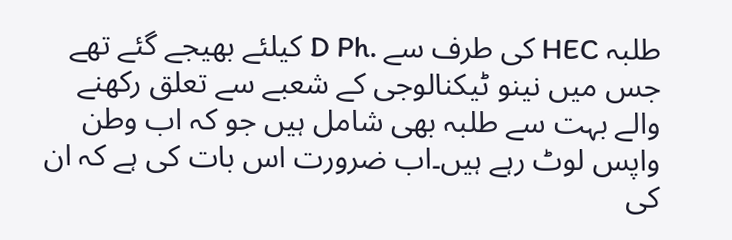طلبہ HEC کی طرف سے .D Ph کیلئے بھیجے گئے تھے جس میں نینو ٹیکنالوجی کے شعبے سے تعلق رکھنے والے بہت سے طلبہ بھی شامل ہیں جو کہ اب وطن واپس لوٹ رہے ہیں۔اب ضرورت اس بات کی ہے کہ ان کی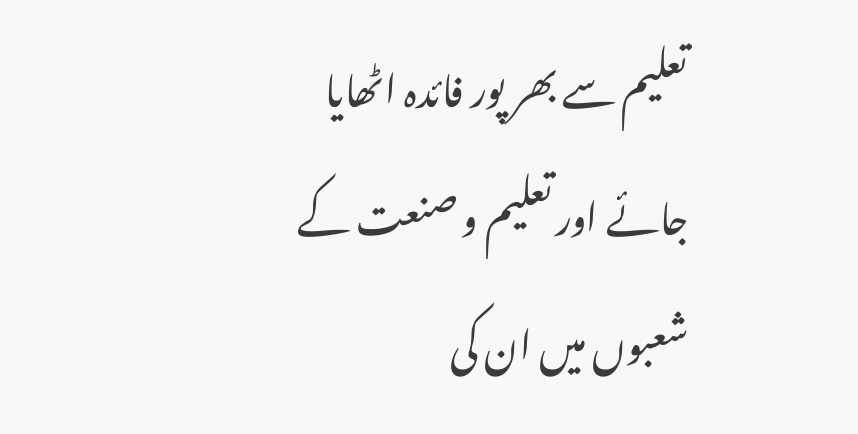تعلیم سے بھر پور فائدہ اٹھایا جائے اور تعلیم و صنعت کے شعبوں میں ان کی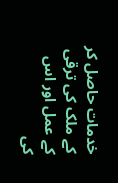خدمات حاصل کر کے ملک کی ترقی کے عمل اور اس کی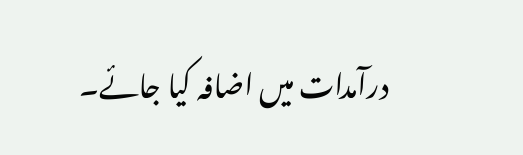درآمدات میں اضافہ کیا جائے۔